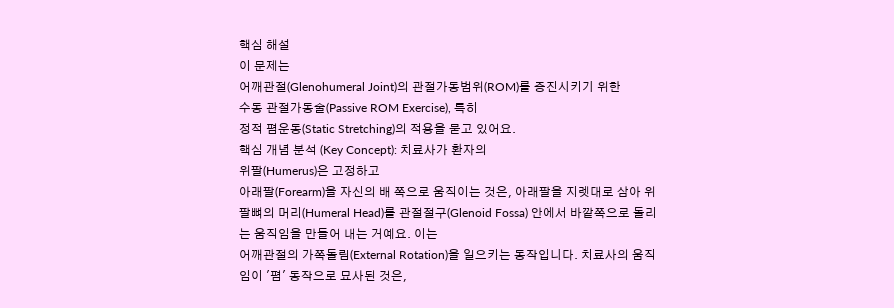핵심 해설
이 문제는
어깨관절(Glenohumeral Joint)의 관절가동범위(ROM)를 증진시키기 위한
수동 관절가동술(Passive ROM Exercise), 특히
정적 폄운동(Static Stretching)의 적용을 묻고 있어요.
핵심 개념 분석 (Key Concept): 치료사가 환자의
위팔(Humerus)은 고정하고
아래팔(Forearm)을 자신의 배 쪽으로 움직이는 것은, 아래팔을 지렛대로 삼아 위팔뼈의 머리(Humeral Head)를 관절절구(Glenoid Fossa) 안에서 바깥쪽으로 돌리는 움직임을 만들어 내는 거예요. 이는
어깨관절의 가쪽돌림(External Rotation)을 일으키는 동작입니다. 치료사의 움직임이 '폄' 동작으로 묘사된 것은,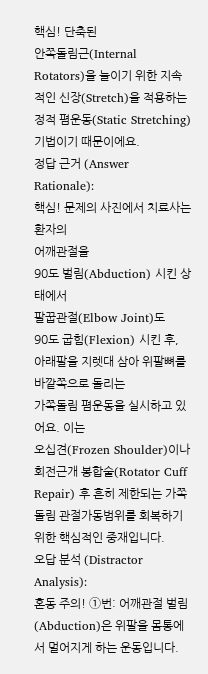핵심! 단축된
안쪽돌림근(Internal Rotators)을 늘이기 위한 지속적인 신장(Stretch)을 적용하는
정적 폄운동(Static Stretching) 기법이기 때문이에요.
정답 근거 (Answer Rationale):
핵심! 문제의 사진에서 치료사는 환자의
어깨관절을
90도 벌림(Abduction) 시킨 상태에서
팔꿉관절(Elbow Joint)도
90도 굽힘(Flexion) 시킨 후, 아래팔을 지렛대 삼아 위팔뼈를 바깥쪽으로 돌리는
가쪽돌림 폄운동을 실시하고 있어요. 이는
오십견(Frozen Shoulder)이나
회전근개 봉합술(Rotator Cuff Repair) 후 흔히 제한되는 가쪽돌림 관절가동범위를 회복하기 위한 핵심적인 중재입니다.
오답 분석 (Distractor Analysis):
혼동 주의! ①번: 어깨관절 벌림(Abduction)은 위팔을 몸통에서 멀어지게 하는 운동입니다.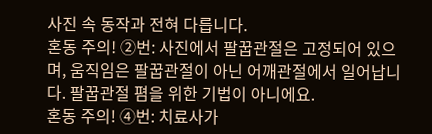사진 속 동작과 전혀 다릅니다.
혼동 주의! ②번: 사진에서 팔꿉관절은 고정되어 있으며, 움직임은 팔꿉관절이 아닌 어깨관절에서 일어납니다. 팔꿉관절 폄을 위한 기법이 아니에요.
혼동 주의! ④번: 치료사가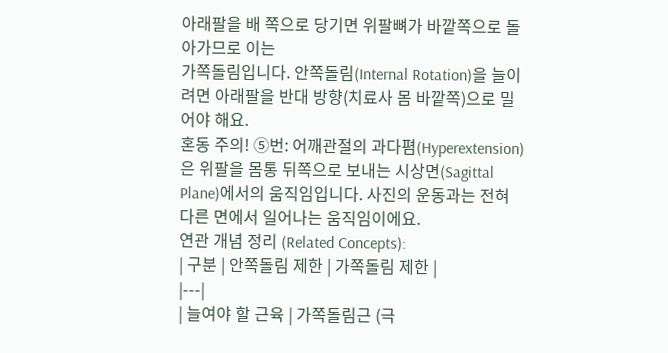아래팔을 배 쪽으로 당기면 위팔뼈가 바깥쪽으로 돌아가므로 이는
가쪽돌림입니다. 안쪽돌림(Internal Rotation)을 늘이려면 아래팔을 반대 방향(치료사 몸 바깥쪽)으로 밀어야 해요.
혼동 주의! ⑤번: 어깨관절의 과다폄(Hyperextension)은 위팔을 몸통 뒤쪽으로 보내는 시상면(Sagittal Plane)에서의 움직임입니다. 사진의 운동과는 전혀 다른 면에서 일어나는 움직임이에요.
연관 개념 정리 (Related Concepts):
| 구분 | 안쪽돌림 제한 | 가쪽돌림 제한 |
|---|
| 늘여야 할 근육 | 가쪽돌림근 (극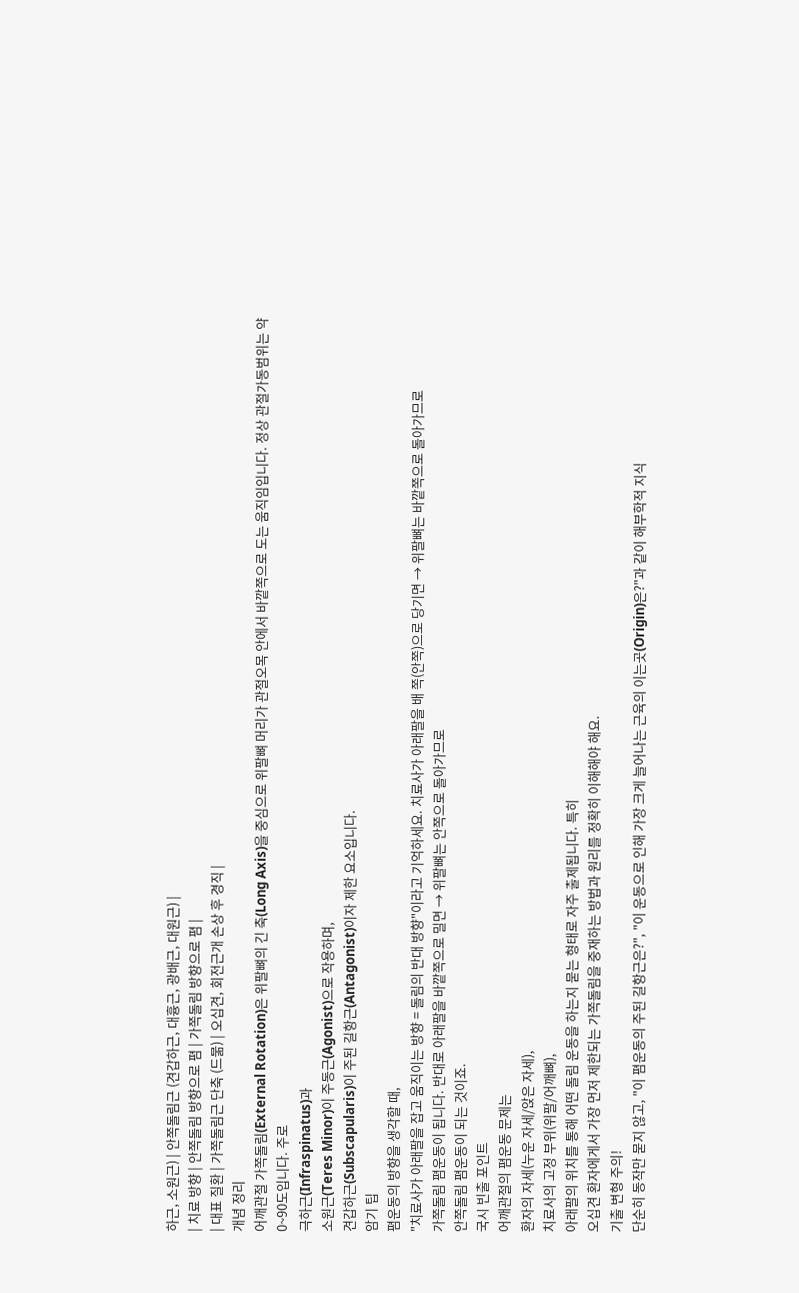하근, 소원근) | 안쪽돌림근 (견갑하근, 대흉근, 광배근, 대원근) |
| 치료 방향 | 안쪽돌림 방향으로 폄 | 가쪽돌림 방향으로 폄 |
| 대표 질환 | 가쪽돌림근 단축 (드묾) | 오십견, 회전근개 손상 후 경직 |
개념 정리
어깨관절 가쪽돌림(External Rotation)은 위팔뼈의 긴 축(Long Axis)을 중심으로 위팔뼈 머리가 관절오목 안에서 바깥쪽으로 도는 움직임입니다. 정상 관절가동범위는 약
0~90도입니다. 주로
극하근(Infraspinatus)과
소원근(Teres Minor)이 주동근(Agonist)으로 작용하며,
견갑하근(Subscapularis)이 주된 길항근(Antagonist)이자 제한 요소입니다.
암기 팁
폄운동의 방향을 생각할 때,
"치료사가 아래팔을 잡고 움직이는 방향 = 돌림의 반대 방향"이라고 기억하세요. 치료사가 아래팔을 배 쪽(안쪽)으로 당기면 → 위팔뼈는 바깥쪽으로 돌아가므로
가쪽돌림 폄운동이 됩니다. 반대로 아래팔을 바깥쪽으로 밀면 → 위팔뼈는 안쪽으로 돌아가므로
안쪽돌림 폄운동이 되는 것이죠.
국시 빈출 포인트
어깨관절의 폄운동 문제는
환자의 자세(누운 자세/앉은 자세),
치료사의 고정 부위(위팔/어깨뼈),
아래팔의 위치를 통해 어떤 돌림 운동을 하는지 묻는 형태로 자주 출제됩니다. 특히
오십견 환자에게서 가장 먼저 제한되는 가쪽돌림을 중재하는 방법과 원리를 정확히 이해해야 해요.
기출 변형 주의!
단순히 동작만 묻지 않고, "이 폄운동의 주된 길항근은?", "이 운동으로 인해 가장 크게 늘어나는 근육의 이는곳(Origin)은?"과 같이 해부학적 지식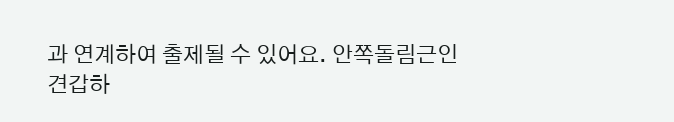과 연계하여 출제될 수 있어요. 안쪽돌림근인
견갑하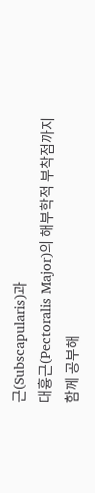근(Subscapularis)과
대흉근(Pectoralis Major)의 해부학적 부착점까지 함께 공부해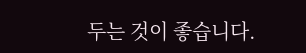두는 것이 좋습니다.